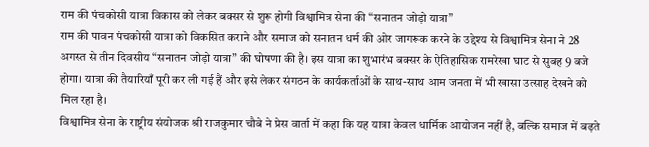राम की पंचकोसी यात्रा विकास को लेकर बक्सर से शुरू होगी विश्वामित्र सेना की “सनातन जोड़ो यात्रा”
राम की पावन पंचकोसी यात्रा को विकसित कराने और समाज को सनातन धर्म की ओर जागरूक करने के उद्देश्य से विश्वामित्र सेना ने 28 अगस्त से तीन दिवसीय “सनातन जोड़ो यात्रा” की घोषणा की है। इस यात्रा का शुभारंभ बक्सर के ऐतिहासिक रामरेखा घाट से सुबह 9 बजे होगा। यात्रा की तैयारियाँ पूरी कर ली गई हैं और इसे लेकर संगठन के कार्यकर्ताओं के साथ-साथ आम जनता में भी खासा उत्साह देखने को मिल रहा है।
विश्वामित्र सेना के राष्ट्रीय संयोजक श्री राजकुमार चौबे ने प्रेस वार्ता में कहा कि यह यात्रा केवल धार्मिक आयोजन नहीं है, बल्कि समाज में बढ़ते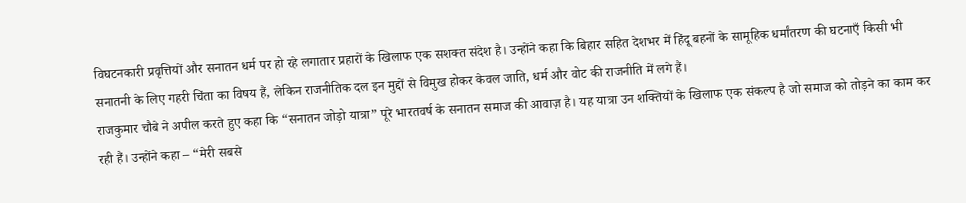विघटनकारी प्रवृत्तियों और सनातन धर्म पर हो रहे लगातार प्रहारों के खिलाफ एक सशक्त संदेश है। उन्होंने कहा कि बिहार सहित देशभर में हिंदू बहनों के सामूहिक धर्मांतरण की घटनाएँ किसी भी सनातनी के लिए गहरी चिंता का विषय हैं, लेकिन राजनीतिक दल इन मुद्दों से विमुख होकर केवल जाति, धर्म और वोट की राजनीति में लगे हैं।
राजकुमार चौबे ने अपील करते हुए कहा कि “सनातन जोड़ो यात्रा” पूरे भारतवर्ष के सनातन समाज की आवाज़ है। यह यात्रा उन शक्तियों के खिलाफ एक संकल्प है जो समाज को तोड़ने का काम कर रही हैं। उन्होंने कहा – “मेरी सबसे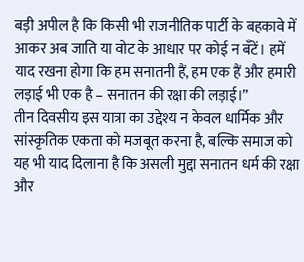बड़ी अपील है कि किसी भी राजनीतिक पार्टी के बहकावे में आकर अब जाति या वोट के आधार पर कोई न बँटें। हमें याद रखना होगा कि हम सनातनी हैं, हम एक हैं और हमारी लड़ाई भी एक है – सनातन की रक्षा की लड़ाई।”
तीन दिवसीय इस यात्रा का उद्देश्य न केवल धार्मिक और सांस्कृतिक एकता को मजबूत करना है, बल्कि समाज को यह भी याद दिलाना है कि असली मुद्दा सनातन धर्म की रक्षा और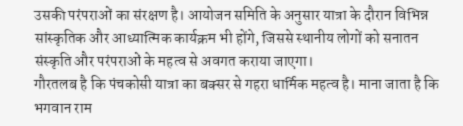उसकी परंपराओं का संरक्षण है। आयोजन समिति के अनुसार यात्रा के दौरान विभिन्न सांस्कृतिक और आध्यात्मिक कार्यक्रम भी होंगे, जिससे स्थानीय लोगों को सनातन संस्कृति और परंपराओं के महत्व से अवगत कराया जाएगा।
गौरतलब है कि पंचकोसी यात्रा का बक्सर से गहरा धार्मिक महत्व है। माना जाता है कि भगवान राम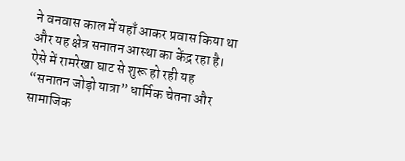ने वनवास काल में यहाँ आकर प्रवास किया था और यह क्षेत्र सनातन आस्था का केंद्र रहा है। ऐसे में रामरेखा घाट से शुरू हो रही यह “सनातन जोड़ो यात्रा” धार्मिक चेतना और सामाजिक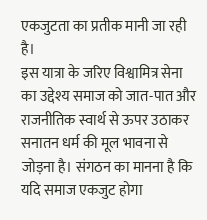एकजुटता का प्रतीक मानी जा रही है।
इस यात्रा के जरिए विश्वामित्र सेना का उद्देश्य समाज को जात-पात और राजनीतिक स्वार्थ से ऊपर उठाकर सनातन धर्म की मूल भावना से जोड़ना है। संगठन का मानना है कि यदि समाज एकजुट होगा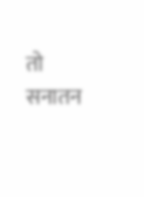तो सनातन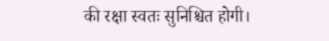की रक्षा स्वतः सुनिश्चित होगी।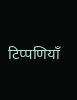टिप्पणियाँ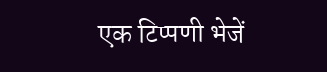एक टिप्पणी भेजें